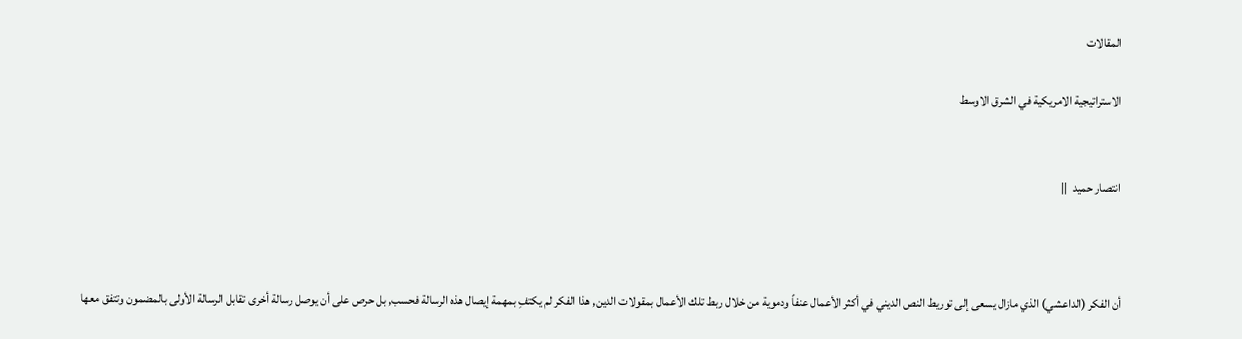المقالات

الاستراتيجية الامريكية في الشرق الاوسط


انتصار حميد  ||



أن الفكر (الداعشي) الذي مازال يسعى إلى توريط النص الديني في أكثر الأعمال عنفاً ودموية من خلال ربط تلك الأعمال بمقولات الدين, هذا الفكر لم يكتفِ بمهمة إيصال هذه الرسالة فحسب, بل حرص على أن يوصل رسالة أخرى تقابل الرسالة الأولى بالمضمون وتتفق معها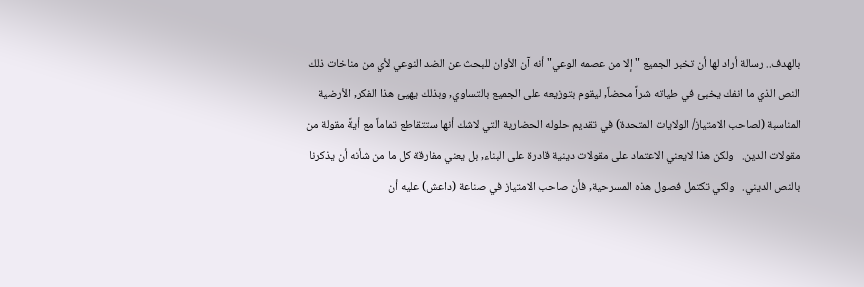بالهدف.. رسالة أراد لها أن تخبر الجميع " إلا من عصمه الوعي" أنه آن الأوان للبحث عن الضد النوعي لأي من مناخات ذلك النص الذي ما انفك يخبئ في طياته شراً محضاً, ليقوم بتوزيعه على الجميع بالتساوي, وبذلك يهيئ هذا الفكر, الأرضية المناسبة (لصاحب الامتياز/ الولايات المتحدة) في تقديم حلوله الحضارية التي لاشك أنها ستتقاطع تماماً مع أيةً مقولة من مقولات الدين.   ولكن هذا لايعني الاعتماد على مقولات دينية قادرة على البناء, بل يعني مفارقة كل ما من شأنه أن يذكرنا بالنص الديني.   ولكي تكتمل فصول هذه المسرحية, فأن صاحب الامتياز في صناعة (داعش) عليه أن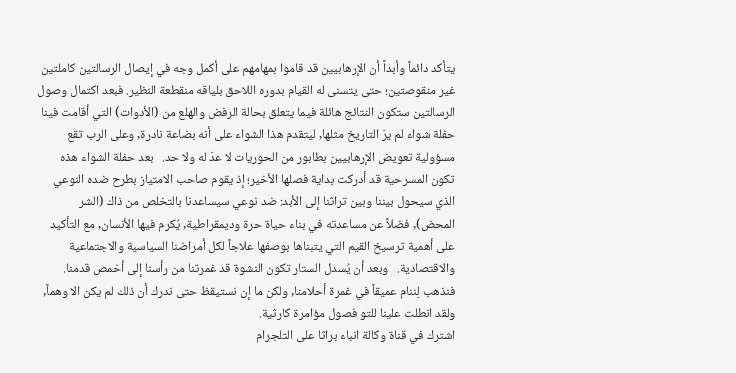يتأكد دائماً وأبداً أن الإرهابيين قد قاموا بمهامهم على أكمل وجه في إيصال الرسالتين كاملتين غير منقوصتين؛ حتى يتسنى له القيام بدوره اللاحق بلياقه منقطعة النظير. فبعد اكتمال وصول الرسالتين ستكون النتائج هائلة فيما يتعلق بحالة الرفض والهلع من (الأدوات) التي أقامت فينا حفلة شواء لم يرَ التاريخ مثلها, ليتقدم هذا الشواء على أنه بضاعة نادرة, وعلى الرب تقع مسؤولية تعويض الإرهابيين بطابور من الحوريات لا عدَ له ولا حد.   بعد حفلة الشواء هذه تكون المسرحية قد أدركت بداية فصلها الأخير؛ إذ يقوم صاحب الامتياز بطرح ضده النوعي الذي سيحول بيننا وبين تراثنا إلى الأبد: ضد نوعي سيساعدنا بالتخلص من ذاك (الشر المحض), فضلاً عن مساعدته في بناء حياة حرة وديمقراطية, يُكرم فيها الأنسان, مع التأكيد على أهمية ترسيخ القيم التي يتبناها بوصفها علاجاً لكل أمراضنا السياسية والاجتماعية والاقتصادية.   وبعد أن يُسدل الستار تكون النشوة قد غمرتنا من رأسنا إلى أخمص قدمنا. فنذهب لِننام عميقاً في غمرة أحلامنا, ولكن ما إن نستيقظ حتى ندرك أن ذلك لم يكن الا وهماً, ولقد انطلت علينا للتو فصول مؤامرة كارثية.
اشترك في قناة وكالة انباء براثا على التلجرام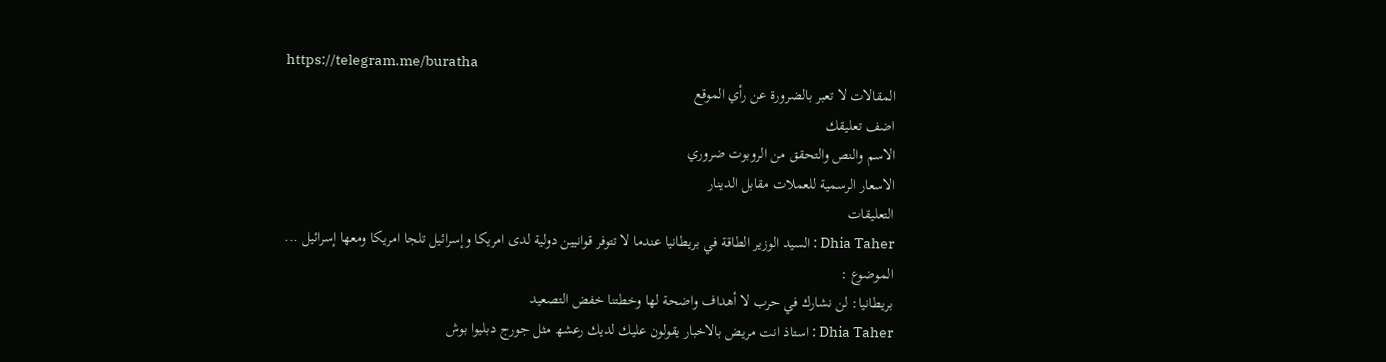https://telegram.me/buratha
المقالات لا تعبر بالضرورة عن رأي الموقع
اضف تعليقك
الاسم والنص والتحقق من الروبوت ضروري
الاسعار الرسمية للعملات مقابل الدينار
التعليقات
Dhia Taher : السيد الوزير الطاقة في بريطانيا عندما لا تتوفر قوانيين دولية لدى امريكا وإسرائيل تلجا امريكا ومعھا إسرائيل ...
الموضوع :
بريطانيا: لن نشارك في حرب لا أهداف واضحة لها وخطتنا خفض التصعيد
Dhia Taher : استاذ انت مريض بالاخبار يقولون عليك لديك رعشھ مثل جورج دبليوا بوش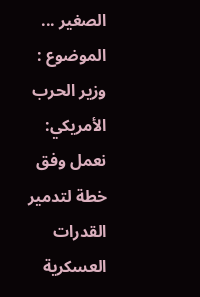الصغير ...
الموضوع :
وزير الحرب الأمريكي: نعمل وفق خطة لتدمير القدرات العسكرية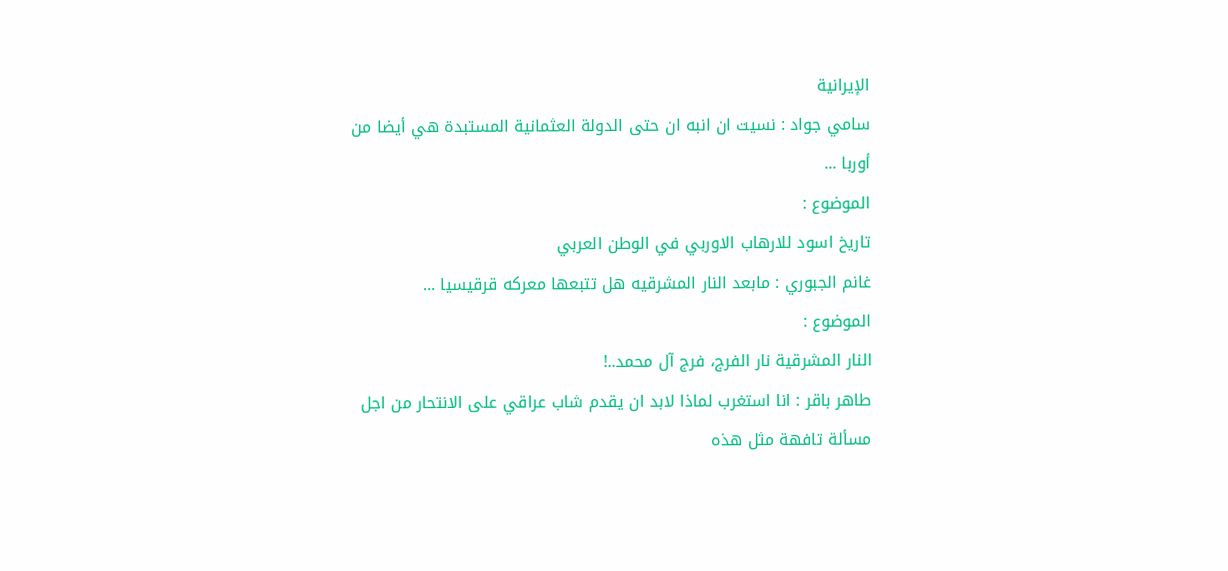الإيرانية
سامي جواد : نسيت ان انبه ان حتى الدولة العثمانية المستبدة هي أيضا من أوربا ...
الموضوع :
تاريخ اسود للارهاب الاوربي في الوطن العربي
غانم الجبوري : مابعد النار المشرقيه هل تتبعها معركه قرقيسيا ...
الموضوع :
النار المشرقية نار الفرج، فرج آل محمد..!
طاهر باقر : انا استغرب لماذا لابد ان يقدم شاب عراقي على الانتحار من اجل مسألة تافهة مثل هذه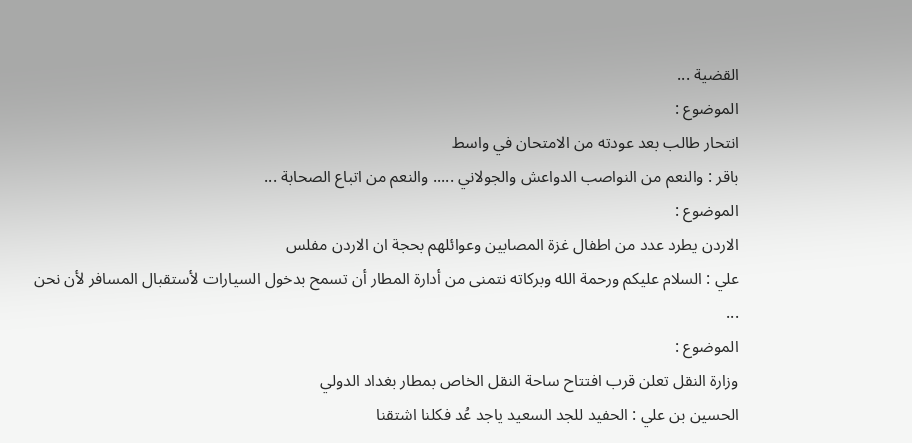القضية ...
الموضوع :
انتحار طالب بعد عودته من الامتحان في واسط
باقر : والنعم من النواصب الدواعش والجولاني ..... والنعم من اتباع الصحابة ...
الموضوع :
الاردن يطرد عدد من اطفال غزة المصابين وعوائلهم بحجة ان الاردن مفلس
علي : السلام عليكم ورحمة الله وبركاته نتمنى من أدارة المطار أن تسمح بدخول السيارات لأستقبال المسافر لأن نحن ...
الموضوع :
وزارة النقل تعلن قرب افتتاح ساحة النقل الخاص بمطار بغداد الدولي
الحسين بن علي : الحفيد للجد السعيد ياجد عُد فكلنا اشتقنا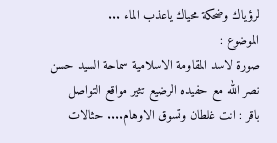لرؤياك وضحكة محياك ياعذب الماء ...
الموضوع :
صورة لاسد المقاومة الاسلامية سماحة السيد حسن نصر الله مع حفيده الرضيع تثير مواقع التواصل
باقر : انت غلطان وتسوق الاوهام.... حثالات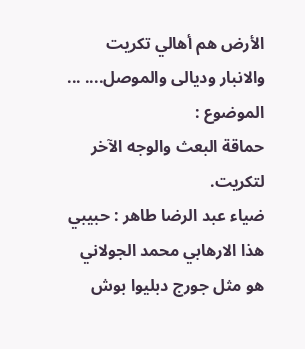الأرض هم أهالي تكريت والانبار وديالى والموصل.... ...
الموضوع :
حماقة البعث والوجه الآخر لتكريت.
ضياء عبد الرضا طاهر : حبيبي ھذا الارھابي محمد الجولاني ھو مثل جورج دبليوا بوش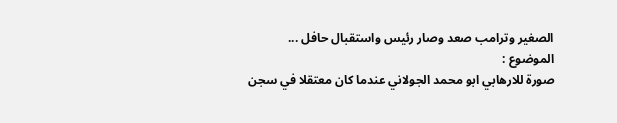الصغير وترامب صعد وصار رئيس واستقبال حافل ...
الموضوع :
صورة للارهابي ابو محمد الجولاني عندما كان معتقلا في سجن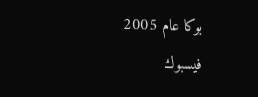بوكا عام 2005
فيسبوك